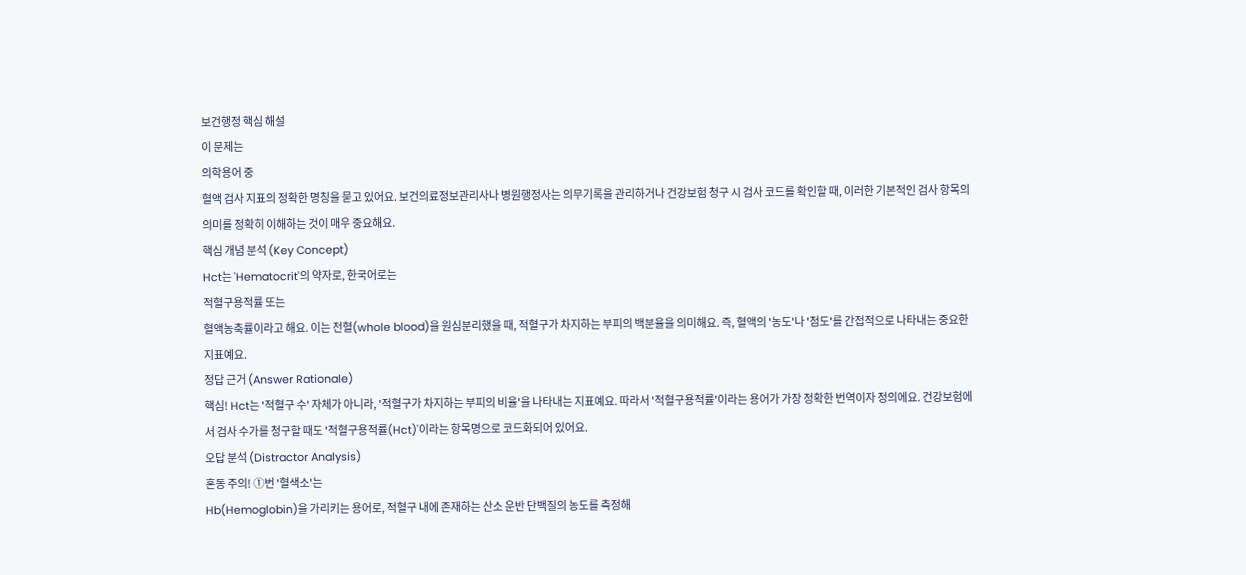보건행정 핵심 해설
이 문제는
의학용어 중
혈액 검사 지표의 정확한 명칭을 묻고 있어요. 보건의료정보관리사나 병원행정사는 의무기록을 관리하거나 건강보험 청구 시 검사 코드를 확인할 때, 이러한 기본적인 검사 항목의 의미를 정확히 이해하는 것이 매우 중요해요.
핵심 개념 분석 (Key Concept)
Hct는 'Hematocrit'의 약자로, 한국어로는
적혈구용적률 또는
혈액농축률이라고 해요. 이는 전혈(whole blood)을 원심분리했을 때, 적혈구가 차지하는 부피의 백분율을 의미해요. 즉, 혈액의 '농도'나 '점도'를 간접적으로 나타내는 중요한 지표예요.
정답 근거 (Answer Rationale)
핵심! Hct는 '적혈구 수' 자체가 아니라, '적혈구가 차지하는 부피의 비율'을 나타내는 지표예요. 따라서 '적혈구용적률'이라는 용어가 가장 정확한 번역이자 정의에요. 건강보험에서 검사 수가를 청구할 때도 '적혈구용적률(Hct)'이라는 항목명으로 코드화되어 있어요.
오답 분석 (Distractor Analysis)
혼동 주의! ①번 '혈색소'는
Hb(Hemoglobin)을 가리키는 용어로, 적혈구 내에 존재하는 산소 운반 단백질의 농도를 측정해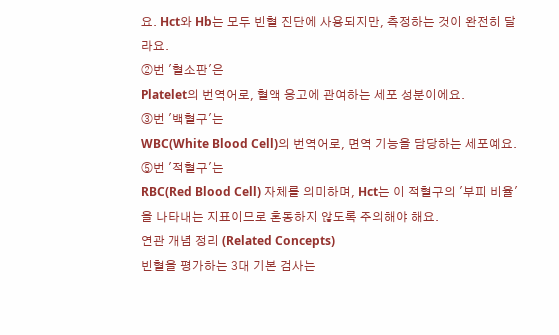요. Hct와 Hb는 모두 빈혈 진단에 사용되지만, 측정하는 것이 완전히 달라요.
②번 '혈소판'은
Platelet의 번역어로, 혈액 응고에 관여하는 세포 성분이에요.
③번 '백혈구'는
WBC(White Blood Cell)의 번역어로, 면역 기능을 담당하는 세포예요.
⑤번 '적혈구'는
RBC(Red Blood Cell) 자체를 의미하며, Hct는 이 적혈구의 '부피 비율'을 나타내는 지표이므로 혼동하지 않도록 주의해야 해요.
연관 개념 정리 (Related Concepts)
빈혈을 평가하는 3대 기본 검사는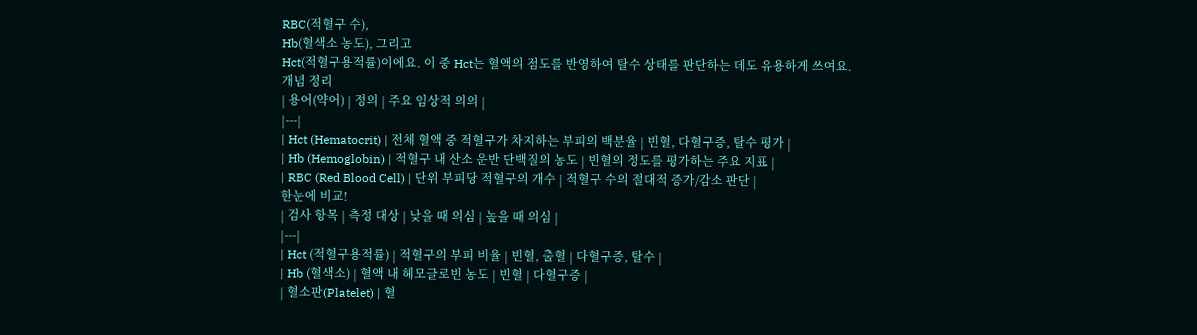RBC(적혈구 수),
Hb(혈색소 농도), 그리고
Hct(적혈구용적률)이에요. 이 중 Hct는 혈액의 점도를 반영하여 탈수 상태를 판단하는 데도 유용하게 쓰여요.
개념 정리
| 용어(약어) | 정의 | 주요 임상적 의의 |
|---|
| Hct (Hematocrit) | 전체 혈액 중 적혈구가 차지하는 부피의 백분율 | 빈혈, 다혈구증, 탈수 평가 |
| Hb (Hemoglobin) | 적혈구 내 산소 운반 단백질의 농도 | 빈혈의 정도를 평가하는 주요 지표 |
| RBC (Red Blood Cell) | 단위 부피당 적혈구의 개수 | 적혈구 수의 절대적 증가/감소 판단 |
한눈에 비교!
| 검사 항목 | 측정 대상 | 낮을 때 의심 | 높을 때 의심 |
|---|
| Hct (적혈구용적률) | 적혈구의 부피 비율 | 빈혈, 출혈 | 다혈구증, 탈수 |
| Hb (혈색소) | 혈액 내 헤모글로빈 농도 | 빈혈 | 다혈구증 |
| 혈소판(Platelet) | 혈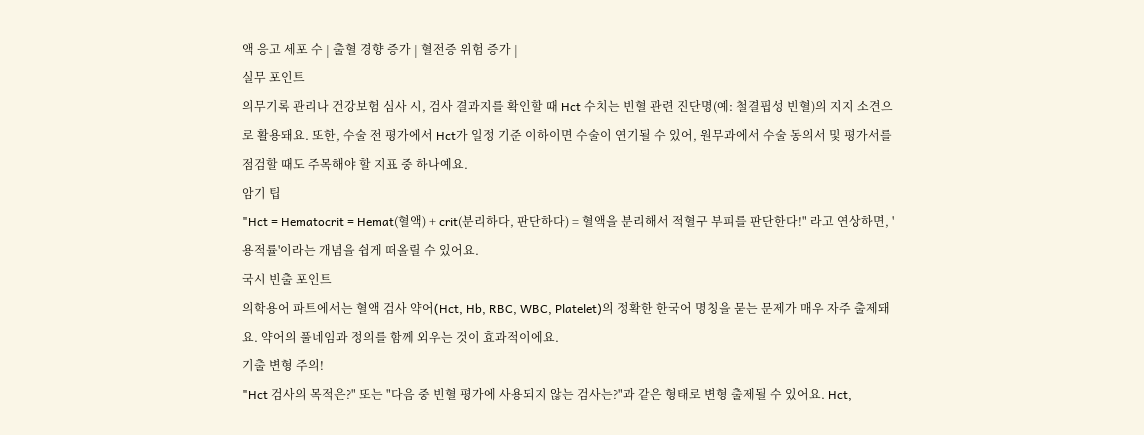액 응고 세포 수 | 출혈 경향 증가 | 혈전증 위험 증가 |
실무 포인트
의무기록 관리나 건강보험 심사 시, 검사 결과지를 확인할 때 Hct 수치는 빈혈 관련 진단명(예: 철결핍성 빈혈)의 지지 소견으로 활용돼요. 또한, 수술 전 평가에서 Hct가 일정 기준 이하이면 수술이 연기될 수 있어, 원무과에서 수술 동의서 및 평가서를 점검할 때도 주목해야 할 지표 중 하나예요.
암기 팁
"Hct = Hematocrit = Hemat(혈액) + crit(분리하다, 판단하다) = 혈액을 분리해서 적혈구 부피를 판단한다!" 라고 연상하면, '용적률'이라는 개념을 쉽게 떠올릴 수 있어요.
국시 빈출 포인트
의학용어 파트에서는 혈액 검사 약어(Hct, Hb, RBC, WBC, Platelet)의 정확한 한국어 명칭을 묻는 문제가 매우 자주 출제돼요. 약어의 풀네임과 정의를 함께 외우는 것이 효과적이에요.
기출 변형 주의!
"Hct 검사의 목적은?" 또는 "다음 중 빈혈 평가에 사용되지 않는 검사는?"과 같은 형태로 변형 출제될 수 있어요. Hct,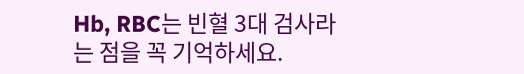Hb, RBC는 빈혈 3대 검사라는 점을 꼭 기억하세요.